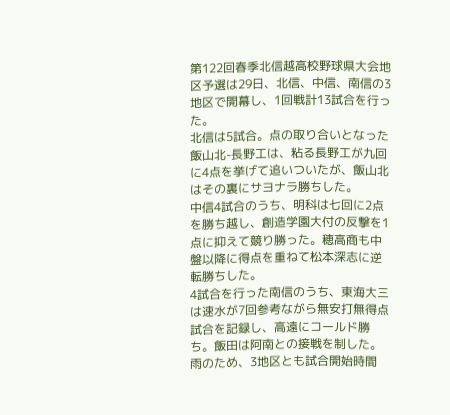第122回春季北信越高校野球県大会地区予選は29日、北信、中信、南信の3地区で開幕し、1回戦計13試合を行った。
北信は5試合。点の取り合いとなった飯山北-長野工は、粘る長野工が九回に4点を挙げて追いついたが、飯山北はその裏にサヨナラ勝ちした。
中信4試合のうち、明科は七回に2点を勝ち越し、創造学園大付の反撃を1点に抑えて競り勝った。穂高商も中盤以降に得点を重ねて松本深志に逆転勝ちした。
4試合を行った南信のうち、東海大三は速水が7回参考ながら無安打無得点試合を記録し、高遠にコールド勝ち。飯田は阿南との接戦を制した。
雨のため、3地区とも試合開始時間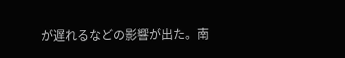が遅れるなどの影響が出た。南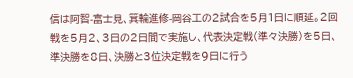信は阿智-富士見、箕輪進修-岡谷工の2試合を5月1日に順延。2回戦を5月2、3日の2日間で実施し、代表決定戦(準々決勝)を5日、準決勝を8日、決勝と3位決定戦を9日に行う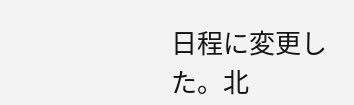日程に変更した。北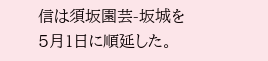信は須坂園芸-坂城を5月1日に順延した。